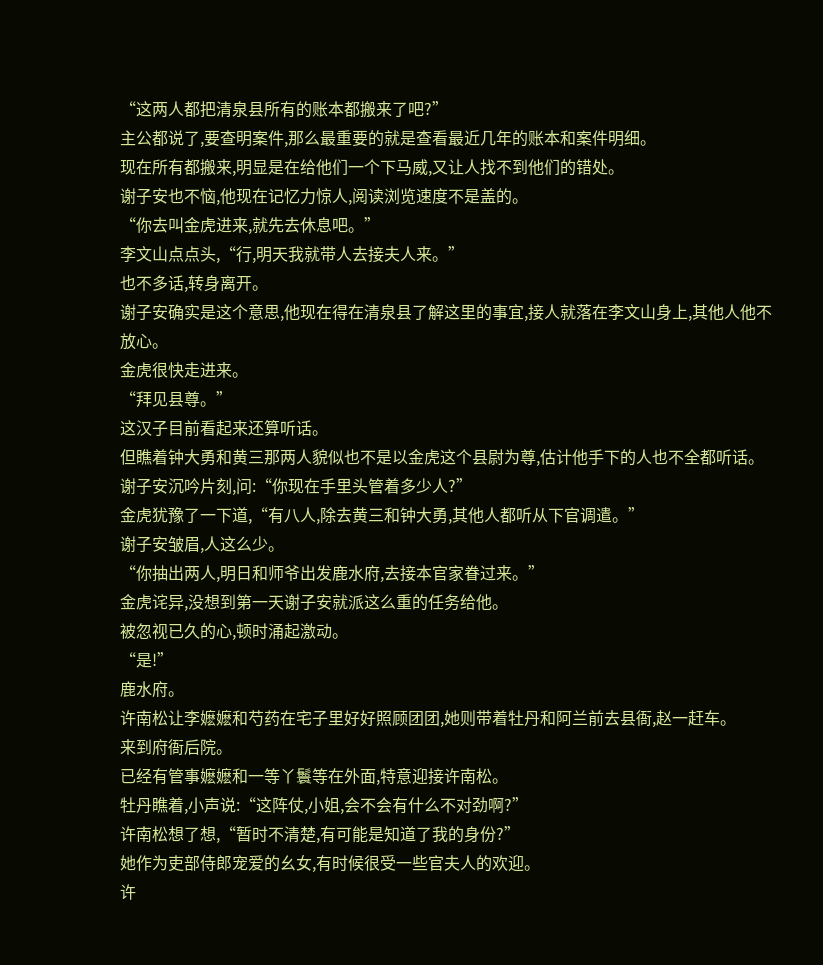“这两人都把清泉县所有的账本都搬来了吧?”
主公都说了,要查明案件,那么最重要的就是查看最近几年的账本和案件明细。
现在所有都搬来,明显是在给他们一个下马威,又让人找不到他们的错处。
谢子安也不恼,他现在记忆力惊人,阅读浏览速度不是盖的。
“你去叫金虎进来,就先去休息吧。”
李文山点点头,“行,明天我就带人去接夫人来。”
也不多话,转身离开。
谢子安确实是这个意思,他现在得在清泉县了解这里的事宜,接人就落在李文山身上,其他人他不放心。
金虎很快走进来。
“拜见县尊。”
这汉子目前看起来还算听话。
但瞧着钟大勇和黄三那两人貌似也不是以金虎这个县尉为尊,估计他手下的人也不全都听话。
谢子安沉吟片刻,问:“你现在手里头管着多少人?”
金虎犹豫了一下道,“有八人,除去黄三和钟大勇,其他人都听从下官调遣。”
谢子安皱眉,人这么少。
“你抽出两人,明日和师爷出发鹿水府,去接本官家眷过来。”
金虎诧异,没想到第一天谢子安就派这么重的任务给他。
被忽视已久的心,顿时涌起激动。
“是!”
鹿水府。
许南松让李嬷嬷和芍药在宅子里好好照顾团团,她则带着牡丹和阿兰前去县衙,赵一赶车。
来到府衙后院。
已经有管事嬷嬷和一等丫鬟等在外面,特意迎接许南松。
牡丹瞧着,小声说:“这阵仗,小姐,会不会有什么不对劲啊?”
许南松想了想,“暂时不清楚,有可能是知道了我的身份?”
她作为吏部侍郎宠爱的幺女,有时候很受一些官夫人的欢迎。
许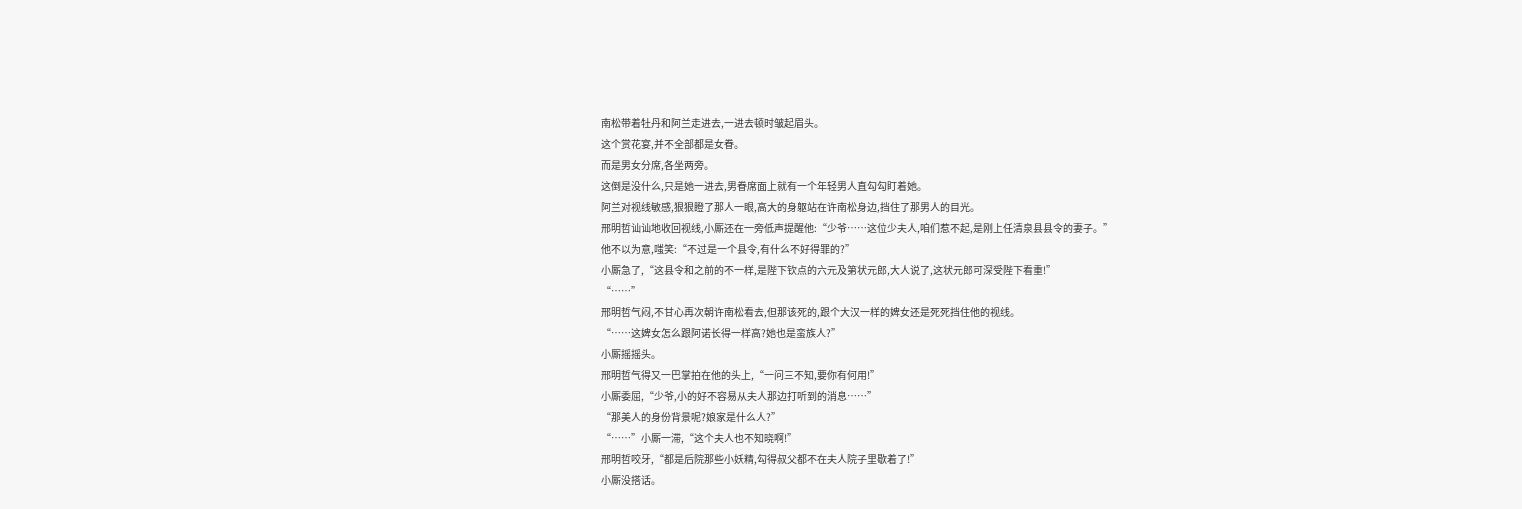南松带着牡丹和阿兰走进去,一进去顿时皱起眉头。
这个赏花宴,并不全部都是女眷。
而是男女分席,各坐两旁。
这倒是没什么,只是她一进去,男眷席面上就有一个年轻男人直勾勾盯着她。
阿兰对视线敏感,狠狠瞪了那人一眼,高大的身躯站在许南松身边,挡住了那男人的目光。
邢明哲讪讪地收回视线,小厮还在一旁低声提醒他:“少爷……这位少夫人,咱们惹不起,是刚上任清泉县县令的妻子。”
他不以为意,嗤笑:“不过是一个县令,有什么不好得罪的?”
小厮急了,“这县令和之前的不一样,是陛下钦点的六元及第状元郎,大人说了,这状元郎可深受陛下看重!”
“……”
邢明哲气闷,不甘心再次朝许南松看去,但那该死的,跟个大汉一样的婢女还是死死挡住他的视线。
“……这婢女怎么跟阿诺长得一样高?她也是蛮族人?”
小厮摇摇头。
邢明哲气得又一巴掌拍在他的头上,“一问三不知,要你有何用!”
小厮委屈,“少爷,小的好不容易从夫人那边打听到的消息……”
“那美人的身份背景呢?娘家是什么人?”
“……”小厮一滞,“这个夫人也不知晓啊!”
邢明哲咬牙,“都是后院那些小妖精,勾得叔父都不在夫人院子里歇着了!”
小厮没搭话。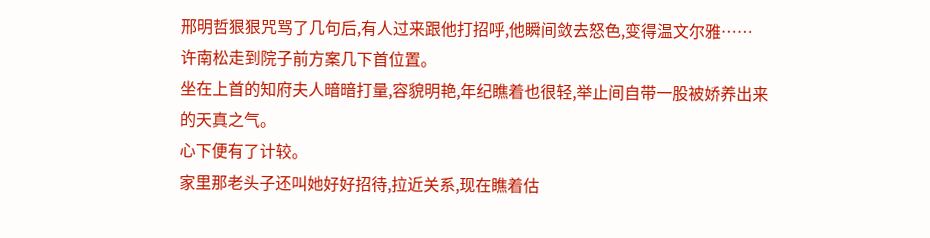邢明哲狠狠咒骂了几句后,有人过来跟他打招呼,他瞬间敛去怒色,变得温文尔雅……
许南松走到院子前方案几下首位置。
坐在上首的知府夫人暗暗打量,容貌明艳,年纪瞧着也很轻,举止间自带一股被娇养出来的天真之气。
心下便有了计较。
家里那老头子还叫她好好招待,拉近关系,现在瞧着估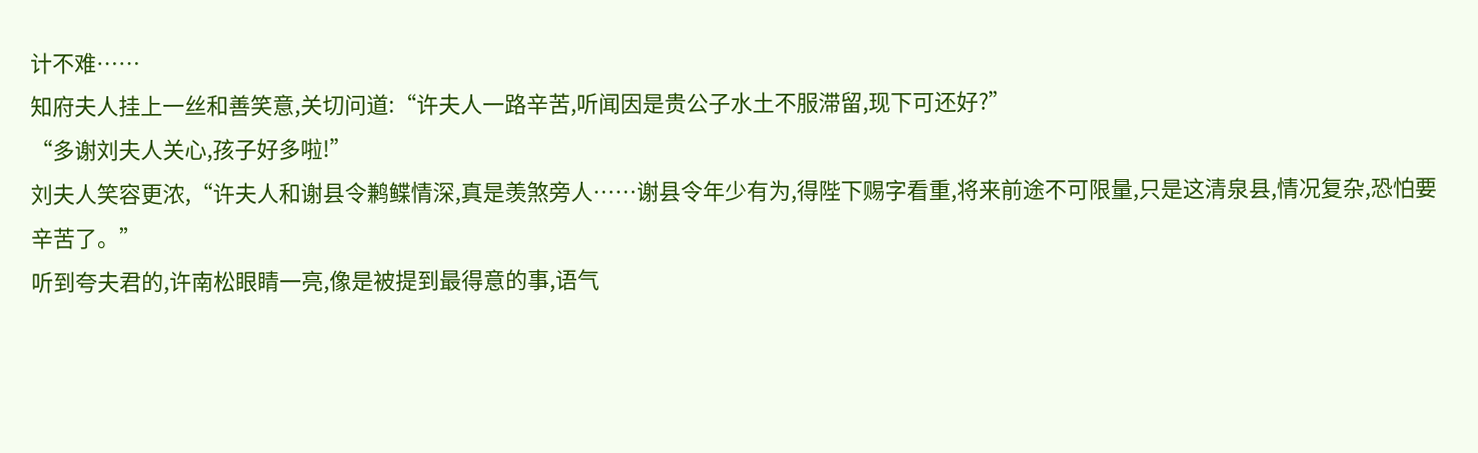计不难……
知府夫人挂上一丝和善笑意,关切问道:“许夫人一路辛苦,听闻因是贵公子水土不服滞留,现下可还好?”
“多谢刘夫人关心,孩子好多啦!”
刘夫人笑容更浓,“许夫人和谢县令鹣鲽情深,真是羡煞旁人……谢县令年少有为,得陛下赐字看重,将来前途不可限量,只是这清泉县,情况复杂,恐怕要辛苦了。”
听到夸夫君的,许南松眼睛一亮,像是被提到最得意的事,语气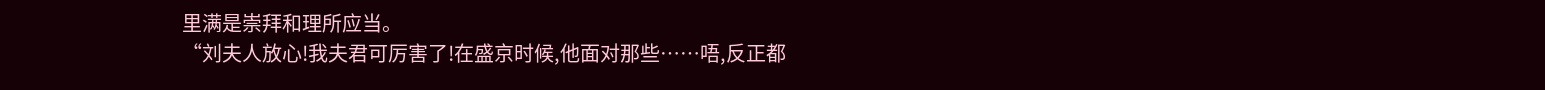里满是崇拜和理所应当。
“刘夫人放心!我夫君可厉害了!在盛京时候,他面对那些……唔,反正都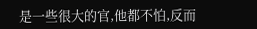是一些很大的官,他都不怕,反而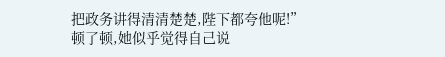把政务讲得清清楚楚,陛下都夸他呢!”
顿了顿,她似乎觉得自己说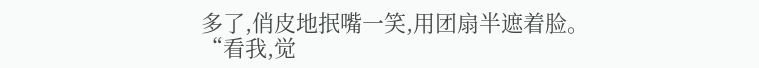多了,俏皮地抿嘴一笑,用团扇半遮着脸。
“看我,觉